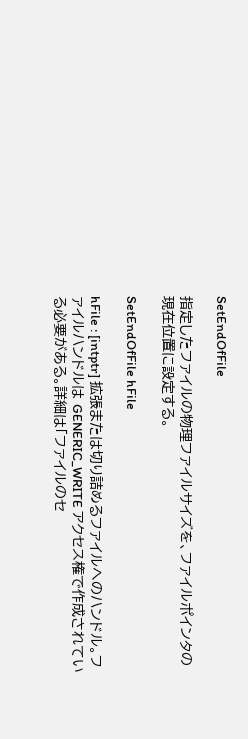SetEndOfFile

指定したファイルの物理ファイルサイズを、ファイルポインタの現在位置に設定する。

SetEndOfFile hFile

hFile : [intptr] 拡張または切り詰めるファイルへのハンドル。ファイルハンドルは GENERIC_WRITE アクセス権で作成されている必要がある。詳細は「ファイルのセ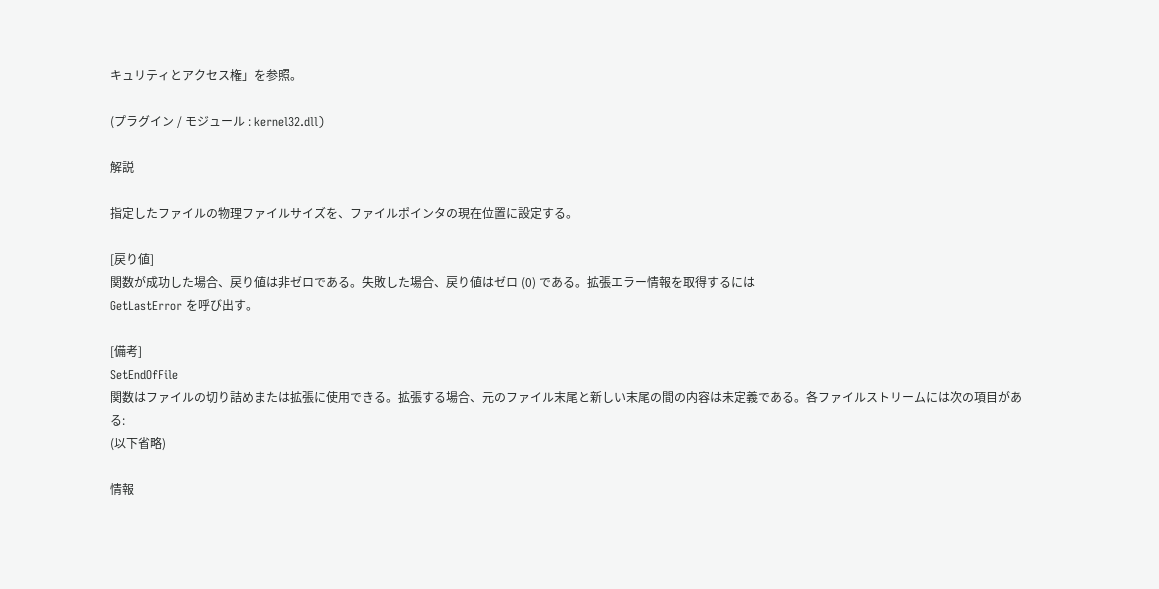キュリティとアクセス権」を参照。

(プラグイン / モジュール : kernel32.dll)

解説

指定したファイルの物理ファイルサイズを、ファイルポインタの現在位置に設定する。

[戻り値]
関数が成功した場合、戻り値は非ゼロである。失敗した場合、戻り値はゼロ (0) である。拡張エラー情報を取得するには
GetLastError を呼び出す。

[備考]
SetEndOfFile
関数はファイルの切り詰めまたは拡張に使用できる。拡張する場合、元のファイル末尾と新しい末尾の間の内容は未定義である。各ファイルストリームには次の項目がある:
(以下省略)

情報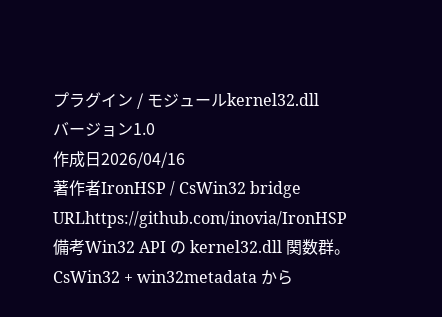プラグイン / モジュールkernel32.dll
バージョン1.0
作成日2026/04/16
著作者IronHSP / CsWin32 bridge
URLhttps://github.com/inovia/IronHSP
備考Win32 API の kernel32.dll 関数群。CsWin32 + win32metadata から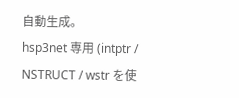自動生成。
hsp3net 専用 (intptr / NSTRUCT / wstr を使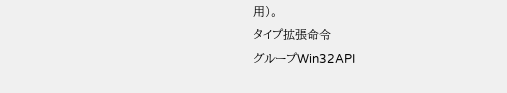用)。
タイプ拡張命令
グループWin32API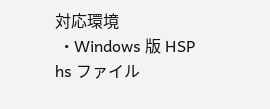対応環境
  • Windows 版 HSP
hs ファイル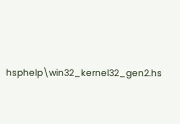hsphelp\win32_kernel32_gen2.hs